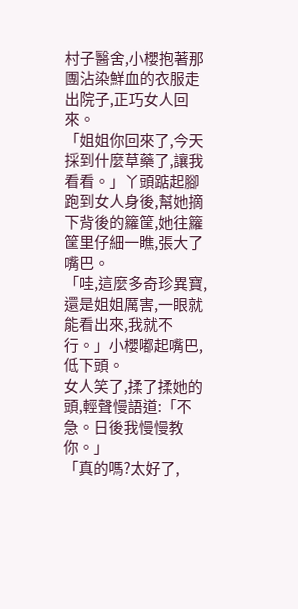村子醫舍,小櫻抱著那團沾染鮮血的衣服走出院子,正巧女人回來。
「姐姐你回來了,今天採到什麼草藥了,讓我看看。」丫頭踮起腳跑到女人身後,幫她摘下背後的籮筐,她往籮筐里仔細一瞧,張大了嘴巴。
「哇,這麼多奇珍異寶,還是姐姐厲害,一眼就能看出來,我就不行。」小櫻嘟起嘴巴,低下頭。
女人笑了,揉了揉她的頭,輕聲慢語道:「不急。日後我慢慢教你。」
「真的嗎?太好了,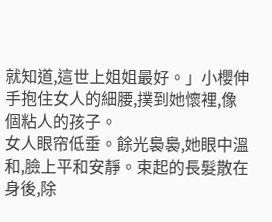就知道,這世上姐姐最好。」小櫻伸手抱住女人的細腰,撲到她懷裡,像個粘人的孩子。
女人眼帘低垂。餘光裊裊,她眼中溫和,臉上平和安靜。束起的長髮散在身後,除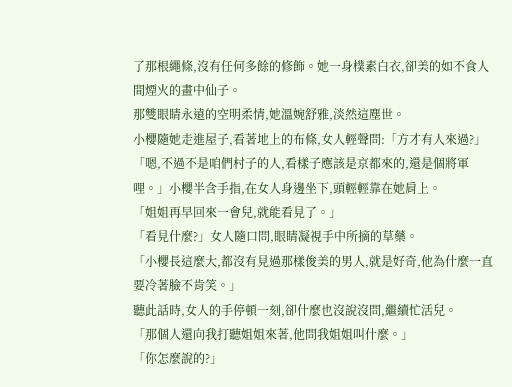了那根繩條,沒有任何多餘的修飾。她一身樸素白衣,卻美的如不食人間煙火的畫中仙子。
那雙眼睛永遠的空明柔情,她溫婉舒雅,淡然這塵世。
小櫻隨她走進屋子,看著地上的布條,女人輕聲問:「方才有人來過?」
「嗯,不過不是咱們村子的人,看樣子應該是京都來的,還是個將軍哩。」小櫻半含手指,在女人身邊坐下,頭輕輕靠在她肩上。
「姐姐再早回來一會兒,就能看見了。」
「看見什麼?」女人隨口問,眼睛凝視手中所摘的草藥。
「小櫻長這麼大,都沒有見過那樣俊美的男人,就是好奇,他為什麼一直要冷著臉不肯笑。」
聽此話時,女人的手停頓一刻,卻什麼也沒說沒問,繼續忙活兒。
「那個人還向我打聽姐姐來著,他問我姐姐叫什麼。」
「你怎麼說的?」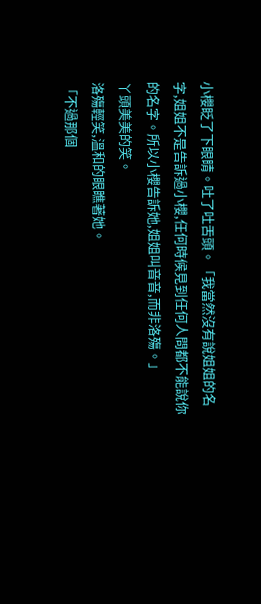小櫻眨了下眼睛。吐了吐舌頭。「我當然沒有說姐姐的名字,姐姐不是告訴過小櫻,任何時候見到任何人問都不能說你的名字。所以小櫻告訴她,姐姐叫音音,而非洛殤。」
丫頭美美的笑。
洛殤輕笑,溫和的眼瞧著她。
「不過那個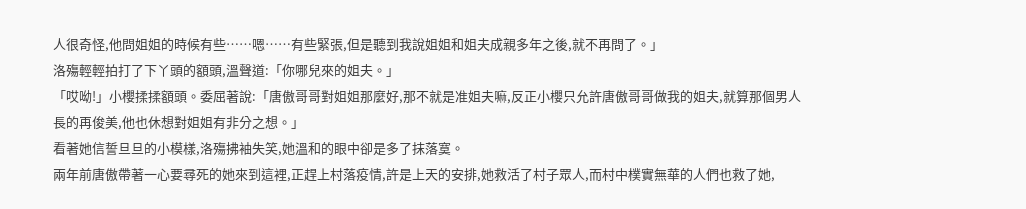人很奇怪,他問姐姐的時候有些……嗯……有些緊張,但是聽到我說姐姐和姐夫成親多年之後,就不再問了。」
洛殤輕輕拍打了下丫頭的額頭,溫聲道:「你哪兒來的姐夫。」
「哎呦!」小櫻揉揉額頭。委屈著說:「唐傲哥哥對姐姐那麼好,那不就是准姐夫嘛,反正小櫻只允許唐傲哥哥做我的姐夫,就算那個男人長的再俊美,他也休想對姐姐有非分之想。」
看著她信誓旦旦的小模樣,洛殤拂袖失笑,她溫和的眼中卻是多了抹落寞。
兩年前唐傲帶著一心要尋死的她來到這裡,正趕上村落疫情,許是上天的安排,她救活了村子眾人,而村中樸實無華的人們也救了她,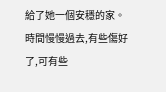給了她一個安穩的家。
時間慢慢過去,有些傷好了,可有些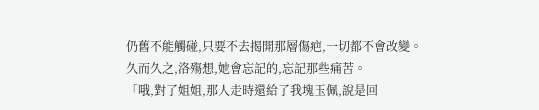仍舊不能觸碰,只要不去揭開那層傷疤,一切都不會改變。
久而久之,洛殤想,她會忘記的,忘記那些痛苦。
「哦,對了姐姐,那人走時還給了我塊玉佩,說是回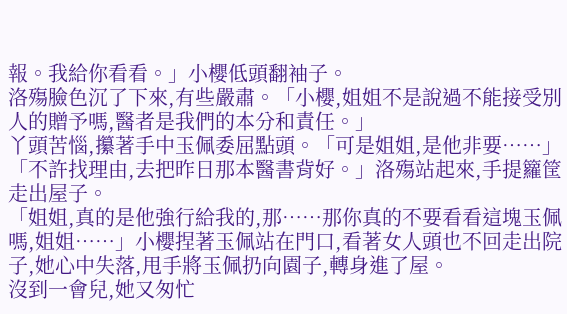報。我給你看看。」小櫻低頭翻袖子。
洛殤臉色沉了下來,有些嚴肅。「小櫻,姐姐不是說過不能接受別人的贈予嗎,醫者是我們的本分和責任。」
丫頭苦惱,攥著手中玉佩委屈點頭。「可是姐姐,是他非要……」
「不許找理由,去把昨日那本醫書背好。」洛殤站起來,手提籮筐走出屋子。
「姐姐,真的是他強行給我的,那……那你真的不要看看這塊玉佩嗎,姐姐……」小櫻捏著玉佩站在門口,看著女人頭也不回走出院子,她心中失落,甩手將玉佩扔向園子,轉身進了屋。
沒到一會兒,她又匆忙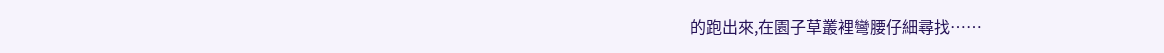的跑出來,在園子草叢裡彎腰仔細尋找……